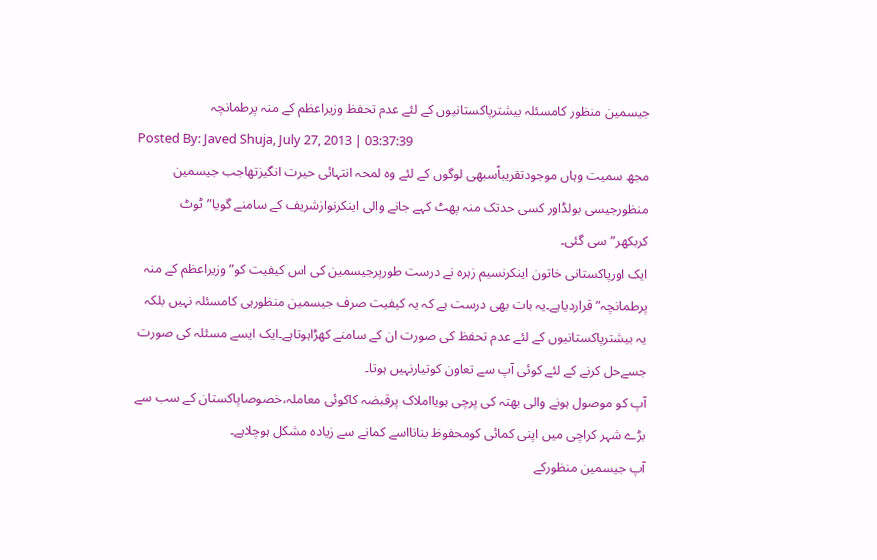جیسمین منظور کامسئلہ بیشترپاکستانیوں کے لئے عدم تحفظ وزیراعظم کے منہ پرطمانچہ
Posted By: Javed Shuja, July 27, 2013 | 03:37:39
مجھ سمیت وہاں موجودتقریباًسبھی لوگوں کے لئے وہ لمحہ انتہائی حیرت انگیزتھاجب جیسمین منظورجیسی بولڈاور کسی حدتک منہ پھٹ کہے جانے والی اینکرنوازشریف کے سامنے گویا”ٹوٹ کربکھر”سی گئی۔
ایک اورپاکستانی خاتون اینکرنسیم زہرہ نے درست طورپرجیسمین کی اس کیفیت کو”وزیراعظم کے منہ پرطمانچہ” قراردیاہے۔یہ بات بھی درست ہے کہ یہ کیفیت صرف جیسمین منظورہی کامسئلہ نہیں بلکہ یہ بیشترپاکستانیوں کے لئے عدم تحفظ کی صورت ان کے سامنے کھڑاہوتاہے۔ایک ایسے مسئلہ کی صورت جسےحل کرنے کے لئے کوئی آپ سے تعاون کوتیارنہیں ہوتا۔
آپ کو موصول ہونے والی بھتہ کی پرچی ہویااملاک پرقبضہ کاکوئی معاملہ،خصوصاپاکستان کے سب سے بڑے شہر کراچی میں اپنی کمائی کومحفوظ بنانااسے کمانے سے زیادہ مشکل ہوچلاہے۔
آپ جیسمین منظورکے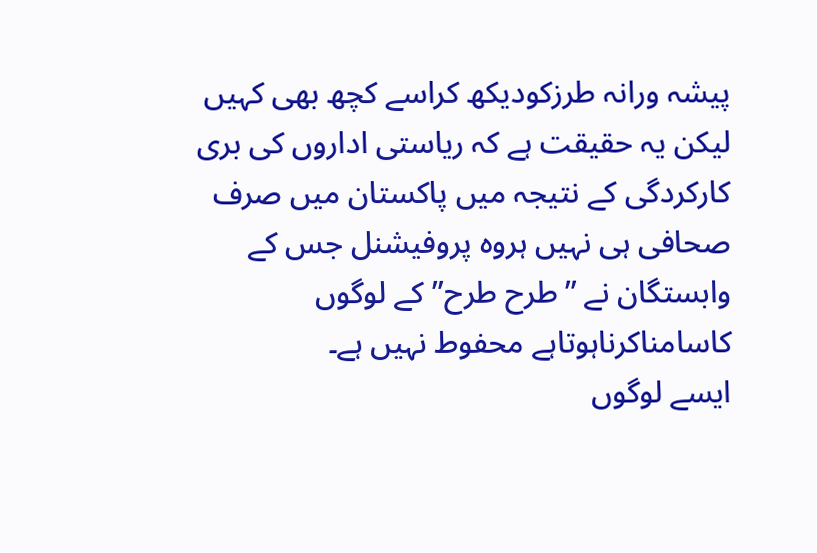پیشہ ورانہ طرزکودیکھ کراسے کچھ بھی کہیں لیکن یہ حقیقت ہے کہ ریاستی اداروں کی بری کارکردگی کے نتیجہ میں پاکستان میں صرف صحافی ہی نہیں ہروہ پروفیشنل جس کے وابستگان نے ”طرح طرح”کے لوگوں کاسامناکرناہوتاہے محفوط نہیں ہے۔
ایسے لوگوں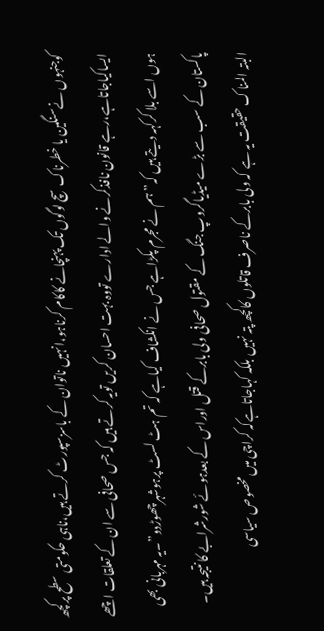کوجنہوں نےسنگین یا خطرناک سچ لوگوں تک پہنچانے کاکام کرناہو،انہیں ناتوان کے باسزسپورٹ کرتے ہیں،ناہی حکومتی سطح پرکچھ ایساکیاجاتاہے،رہے قانون نافذکرنے والے ادارے تووہ بہت احسان کریں تویہ کرتے ہیں کہ جس صحافی سے ان کے تعلقات اچھے ہوں اسے بلا کرکہہ دیتے ہیں کہ”ہم نے مجرم پکڑاہے جس نے انکشاف کیاہے کہ تم ہٹ لسٹ پرہوشہرچھوڑدو”۔یہ مہربانی بھی پاکستان کے سب سے بڑے میڈیاگروپ جنگ کے مقتول صحافی ولی بابرکے قتل اوراس کے بعدہوئے شورشرابے کا نتیجہ ہیں۔
البتہ المناک حقیقت یہ ہے کہ ولی بابرکے ناصرف قاتلوں کاکچھ پتہ نہیں بلکہ کہاجاتاہےکہ کراچی میں مخصوص سیاسی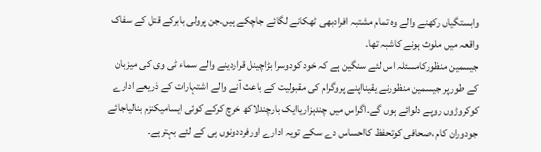وابستگیاں رکھنے والے وہ تمام مشتبہ افرادبھی ٹھکانے لگائے جاچکے ہیں۔جن پرولی بابرکے قتل کے سفاک واقعہ میں ملوث ہونے کاشبہ تھا۔
جیسمین منظورکامسئلہ اس لئے سنگین ہے کہ خود کودوسرا بڑاچینل قراردینے والے سماء ٹی وی کی میزبان کے طورپر جیسمین منظورنے یقینااپنے پروگرام کی مقبولیت کے باعث آنے والے اشتہارات کے ذریعے ادارے کوکروڑوں روپے دلوائے ہوں گے۔اگراس میں چندہزاریاایک بارچندلاکھ خرچ کرکے کوئی ایسامیکنزم بنالیاجائے جودوران کام ،صحافی کوتحفظ کااحساس دے سکے تویہ ادارے اورفرددونوں ہی کے لئے بہترہے۔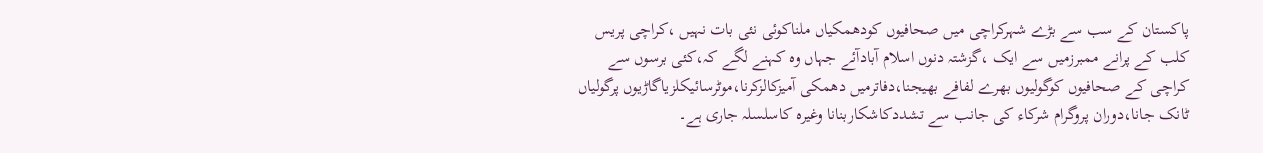پاکستان کے سب سے بڑے شہرکراچی میں صحافیوں کودھمکیاں ملناکوئی نئی بات نہیں ،کراچی پریس کلب کے پرانے ممبرزمیں سے ایک ،گزشتہ دنوں اسلام آبادآئے جہاں وہ کہنے لگے کہ،کئی برسوں سے کراچی کے صحافیوں کوگولیوں بھرے لفافے بھیجنا،دفاترمیں دھمکی آمیزکالزکرنا،موٹرسائیکلزیاگاڑیوں پرگولیاں ٹانک جانا،دوران پروگرام شرکاء کی جانب سے تشددکاشکاربنانا وغیرہ کاسلسلہ جاری ہے۔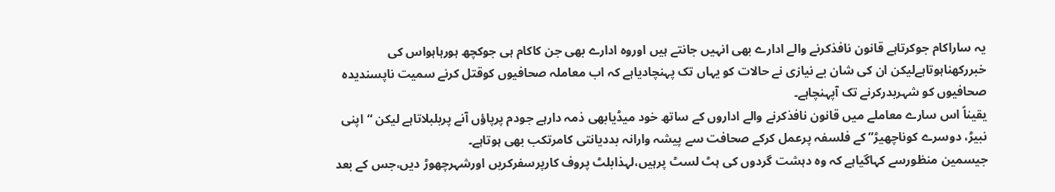یہ ساراکام جوکرتاہے قانون نافذکرنے والے ادارے بھی انہیں جانتے ہیں اوروہ ادارے بھی جن کاکام ہی جوکچھ ہورہاہواس کی خبررکھناہوتاہےلیکن ان کی شان بے نیازی نے حالات کو یہاں تک پہنچادیاہے کہ اب معاملہ صحافیوں کوقتل کرنے سمیت ناپسندیدہ صحافیوں کو شہربدرکرنے تک آپہنچاہے۔
یقیناً اس سارے معاملے میں قانون نافذکرنے والے اداروں کے ساتھ خود میڈیابھی ذمہ دارہے جودم پرپاؤں آنے پربلبلاتاہے لیکن “اپنی نبیڑ، دوسرے کوناچھیڑ” کے فلسفہ پرعمل کرکے صحافت سے پیشہ وارانہ بددیانتی کامرتکب بھی ہوتاہے۔
جیسمین منظورسے کہاگیاہے کہ وہ دہشت گردوں کی ہٹ لسٹ پرہیں،لہذابلٹ پروف کارپرسفرکریں اورشہرچھوڑ دیں،جس کے بعد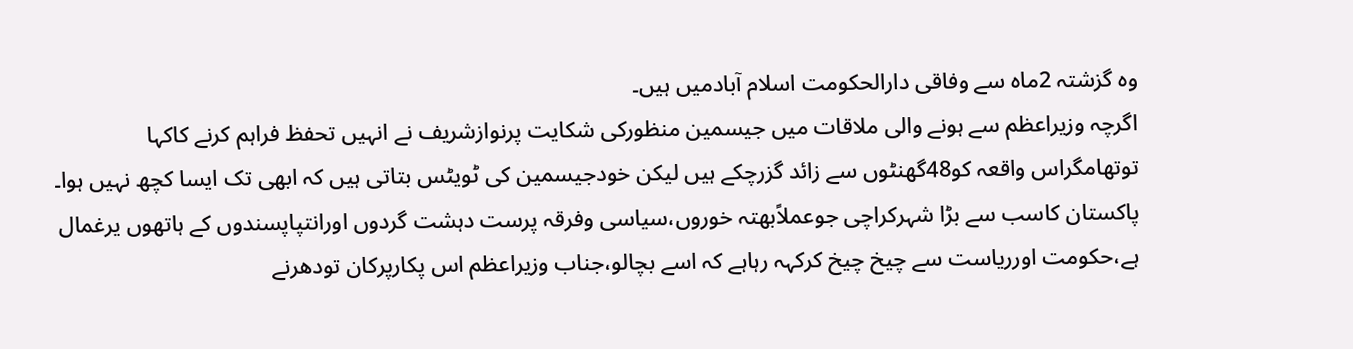وہ گزشتہ 2ماہ سے وفاقی دارالحکومت اسلام آبادمیں ہیں۔
اگرچہ وزیراعظم سے ہونے والی ملاقات میں جیسمین منظورکی شکایت پرنوازشریف نے انہیں تحفظ فراہم کرنے کاکہا توتھامگراس واقعہ کو48گھنٹوں سے زائد گزرچکے ہیں لیکن خودجیسمین کی ٹویٹس بتاتی ہیں کہ ابھی تک ایسا کچھ نہیں ہوا۔
پاکستان کاسب سے بڑا شہرکراچی جوعملاًبھتہ خوروں،سیاسی وفرقہ پرست دہشت گردوں اورانتپاپسندوں کے ہاتھوں یرغمال ہے،حکومت اورریاست سے چیخ چیخ کرکہہ رہاہے کہ اسے بچالو،جناب وزیراعظم اس پکارپرکان تودھرنے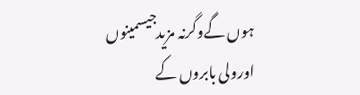ہوں گےوگرنہ مزیدجیسمینوں اورولی بابروں کے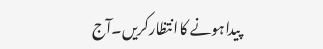پیداہونے کاانتظارکریں۔آج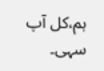ہم،کل آپ سہی۔